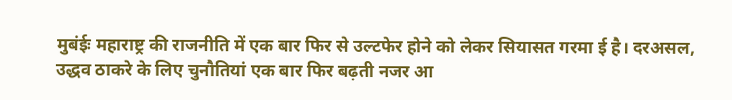मुबंईः महाराष्ट्र की राजनीति में एक बार फिर से उल्टफेर होने को लेकर सियासत गरमा ई है। दरअसल, उद्धव ठाकरे के लिए चुनौतियां एक बार फिर बढ़ती नजर आ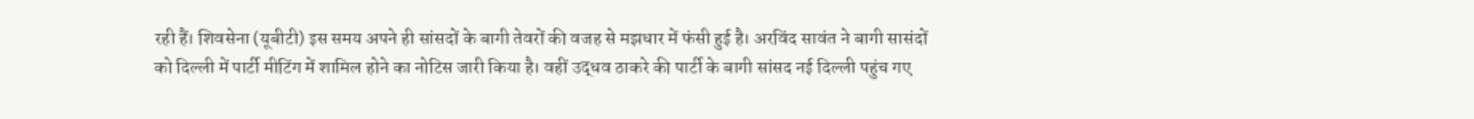रही हैं। शिवसेना (यूबीटी) इस समय अपने ही सांसदों के बागी तेवरों की वजह से मझधार में फंसी हुई है। अरविंद सावंत ने बागी सासंदों को दिल्ली में पार्टी मीटिंग में शामिल होने का नोटिस जारी किया है। वहीं उद्धव ठाकरे की पार्टी के बागी सांसद नई दिल्ली पहुंच गए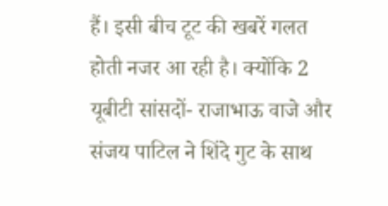हैं। इसी बीच टूट की खबरें गलत होती नजर आ रही है। क्योंकि 2 यूबीटी सांसदों- राजाभाऊ वाजे और संजय पाटिल ने शिंदे गुट के साथ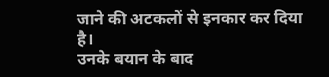जाने की अटकलों से इनकार कर दिया है।
उनके बयान के बाद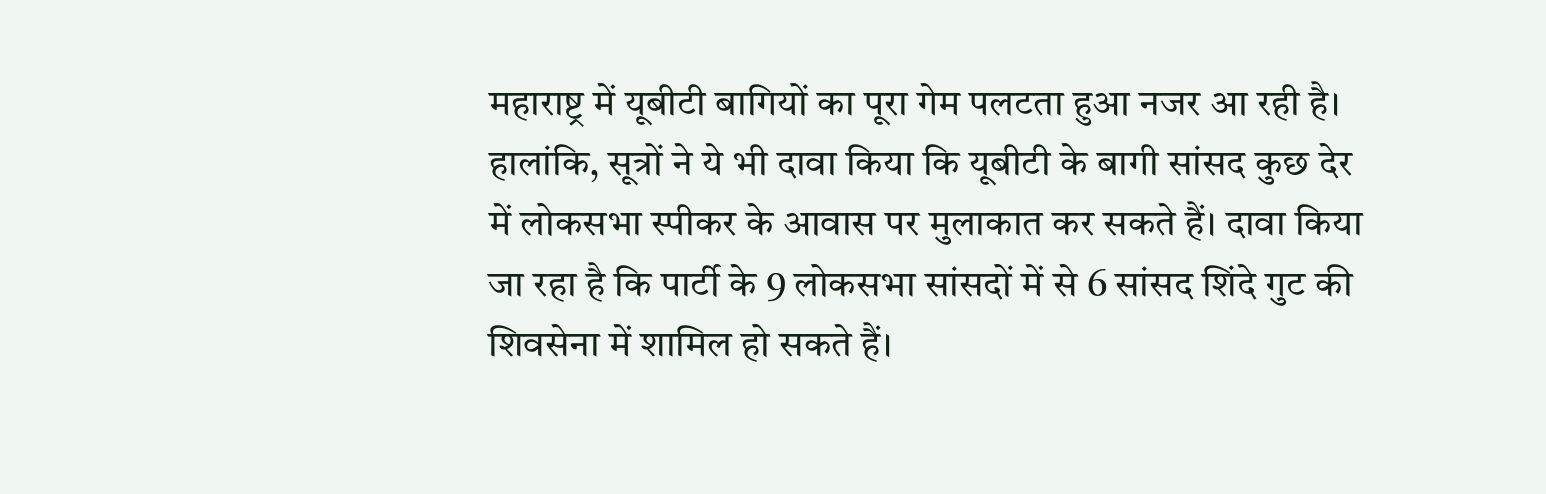महाराष्ट्र में यूबीटी बागियों का पूरा गेम पलटता हुआ नजर आ रही है। हालांकि, सूत्रों ने ये भी दावा किया कि यूबीटी के बागी सांसद कुछ देर में लोकसभा स्पीकर के आवास पर मुलाकात कर सकते हैं। दावा किया जा रहा है कि पार्टी के 9 लोकसभा सांसदों में से 6 सांसद शिंदे गुट की शिवसेना में शामिल हो सकते हैं।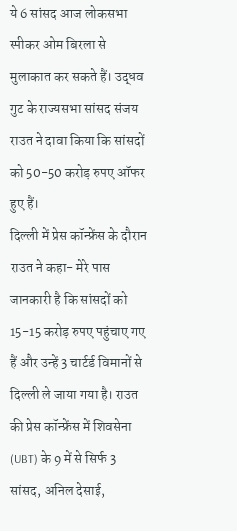ये 6 सांसद आज लोकसभा स्पीकर ओम बिरला से मुलाकात कर सकते हैं। उद्धव गुट के राज्यसभा सांसद संजय राउत ने दावा किया कि सांसदों को 50-50 करोड़ रुपए ऑफर हुए हैं।
दिल्ली में प्रेस कॉन्फ्रेंस के दौरान राउत ने कहा- मेरे पास जानकारी है कि सांसदों को 15-15 करोड़ रुपए पहुंचाए गए हैं और उन्हें 3 चार्टर्ड विमानों से दिल्ली ले जाया गया है। राउत की प्रेस कॉन्फ्रेंस में शिवसेना (UBT) के 9 में से सिर्फ 3 सांसद, अनिल देसाई,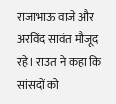राजाभाऊ वाजे और अरविंद सावंत मौजूद रहे। राउत ने कहा कि सांसदों को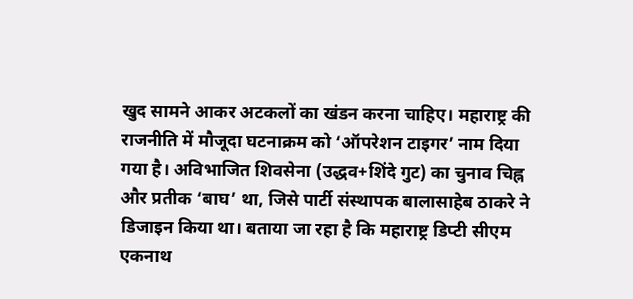खुद सामने आकर अटकलों का खंडन करना चाहिए। महाराष्ट्र की राजनीति में मौजूदा घटनाक्रम को ‘ऑपरेशन टाइगर’ नाम दिया गया है। अविभाजित शिवसेना (उद्धव+शिंदे गुट) का चुनाव चिह्न और प्रतीक ‘बाघ’ था, जिसे पार्टी संस्थापक बालासाहेब ठाकरे ने डिजाइन किया था। बताया जा रहा है कि महाराष्ट्र डिप्टी सीएम एकनाथ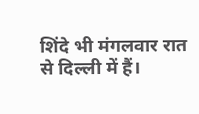शिंदे भी मंगलवार रात से दिल्ली में हैं।